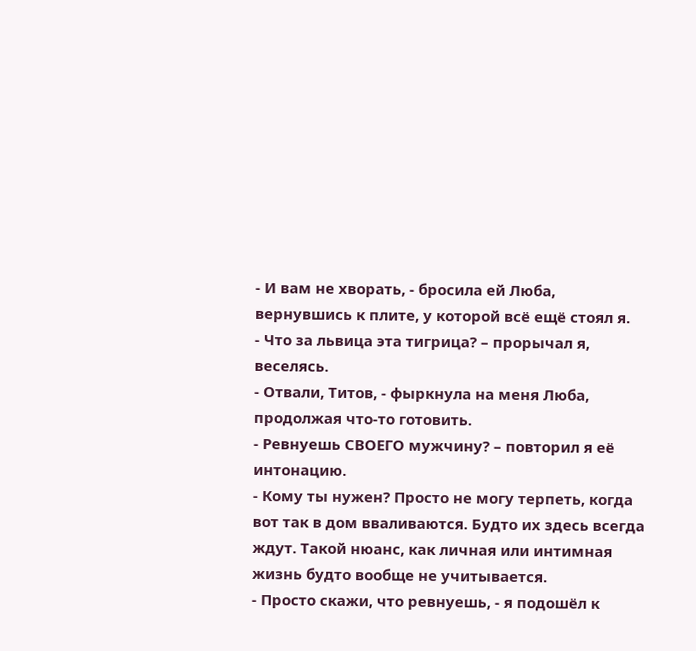- И вам не хворать, - бросила ей Люба, вернувшись к плите, у которой всё ещё стоял я.
- Что за львица эта тигрица? – прорычал я, веселясь.
- Отвали, Титов, - фыркнула на меня Люба, продолжая что-то готовить.
- Ревнуешь СВОЕГО мужчину? – повторил я её интонацию.
- Кому ты нужен? Просто не могу терпеть, когда вот так в дом вваливаются. Будто их здесь всегда ждут. Такой нюанс, как личная или интимная жизнь будто вообще не учитывается.
- Просто скажи, что ревнуешь, - я подошёл к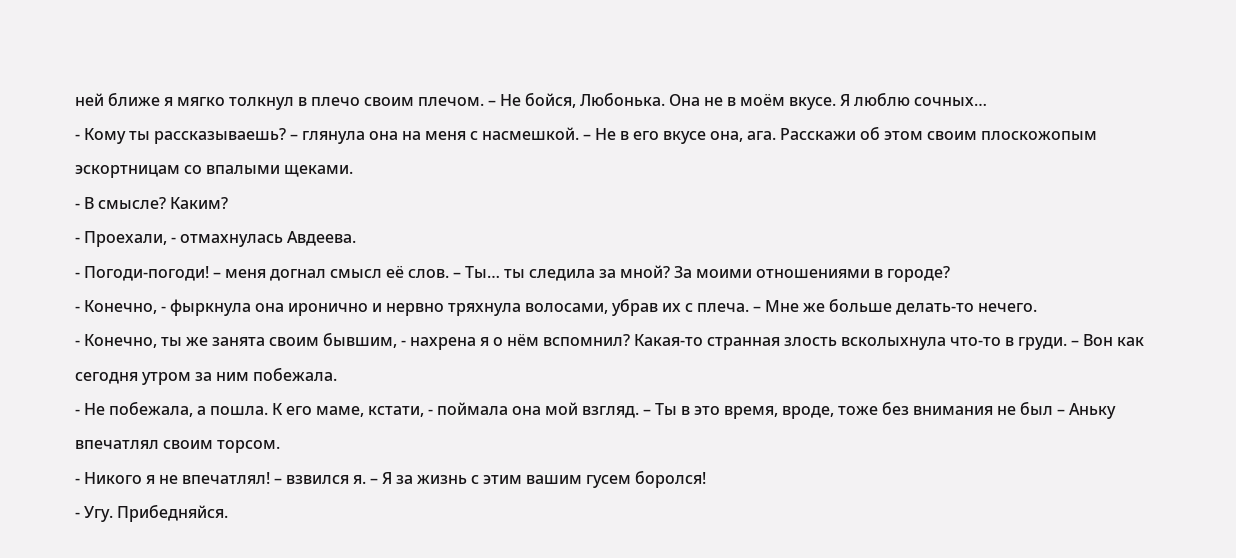ней ближе я мягко толкнул в плечо своим плечом. – Не бойся, Любонька. Она не в моём вкусе. Я люблю сочных…
- Кому ты рассказываешь? – глянула она на меня с насмешкой. – Не в его вкусе она, ага. Расскажи об этом своим плоскожопым эскортницам со впалыми щеками.
- В смысле? Каким?
- Проехали, - отмахнулась Авдеева.
- Погоди-погоди! – меня догнал смысл её слов. – Ты… ты следила за мной? За моими отношениями в городе?
- Конечно, - фыркнула она иронично и нервно тряхнула волосами, убрав их с плеча. – Мне же больше делать-то нечего.
- Конечно, ты же занята своим бывшим, - нахрена я о нём вспомнил? Какая-то странная злость всколыхнула что-то в груди. – Вон как сегодня утром за ним побежала.
- Не побежала, а пошла. К его маме, кстати, - поймала она мой взгляд. – Ты в это время, вроде, тоже без внимания не был – Аньку впечатлял своим торсом.
- Никого я не впечатлял! – взвился я. – Я за жизнь с этим вашим гусем боролся!
- Угу. Прибедняйся.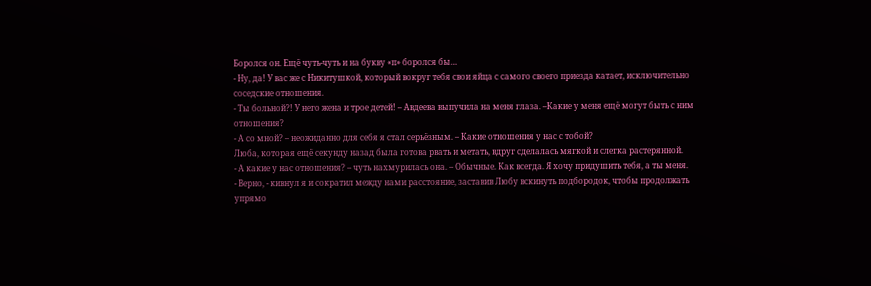Боролся он. Ещё чуть-чуть и на букву «п» боролся бы…
- Ну, да! У вас же с Никитушкой, который вокруг тебя свои яйца с самого своего приезда катает, исключительно соседские отношения.
- Ты больной?! У него жена и трое детей! – Авдеева выпучила на меня глаза. –Какие у меня ещё могут быть с ним отношения?
- А со мной? – неожиданно для себя я стал серьёзным. – Какие отношения у нас с тобой?
Люба, которая ещё секунду назад была готова рвать и метать, вдруг сделалась мягкой и слегка растерянной.
- А какие у нас отношения? – чуть нахмурилась она. – Обычные. Как всегда. Я хочу придушить тебя, а ты меня.
- Верно, - кивнул я и сократил между нами расстояние, заставив Любу вскинуть подбородок, чтобы продолжать упрямо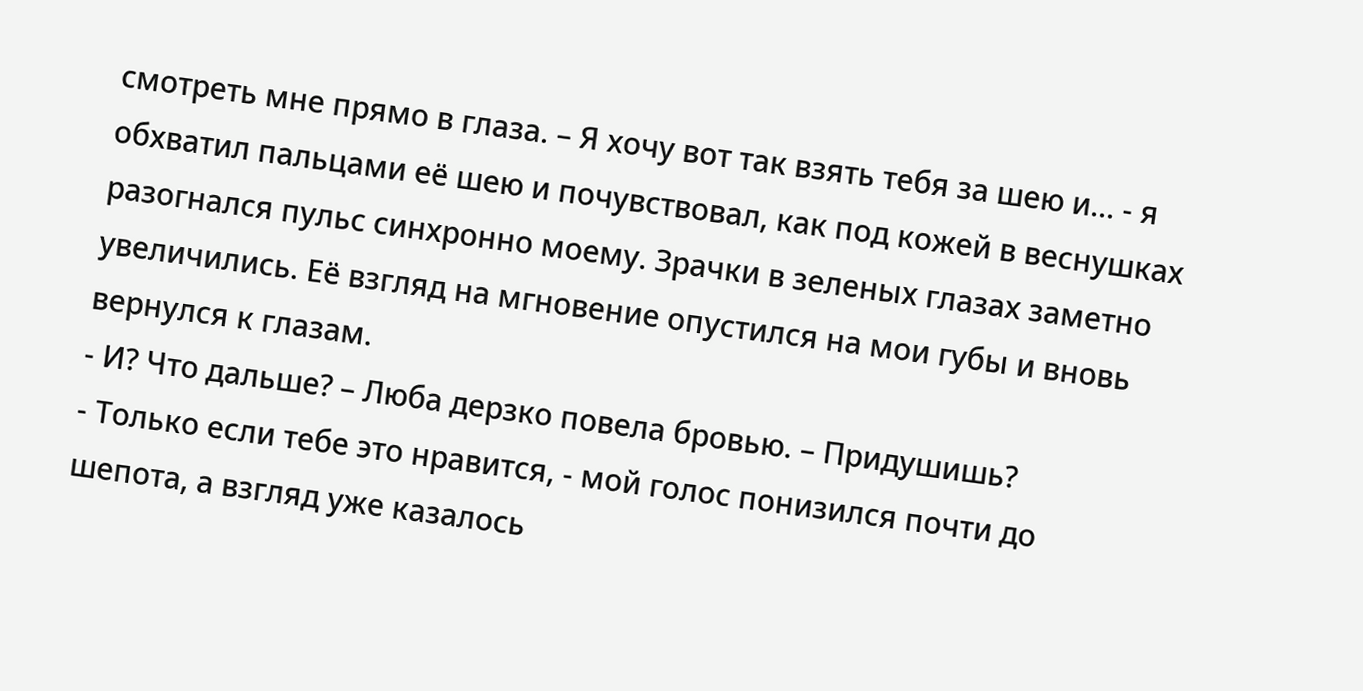смотреть мне прямо в глаза. – Я хочу вот так взять тебя за шею и… - я обхватил пальцами её шею и почувствовал, как под кожей в веснушках разогнался пульс синхронно моему. Зрачки в зеленых глазах заметно увеличились. Её взгляд на мгновение опустился на мои губы и вновь вернулся к глазам.
- И? Что дальше? – Люба дерзко повела бровью. – Придушишь?
- Только если тебе это нравится, - мой голос понизился почти до шепота, а взгляд уже казалось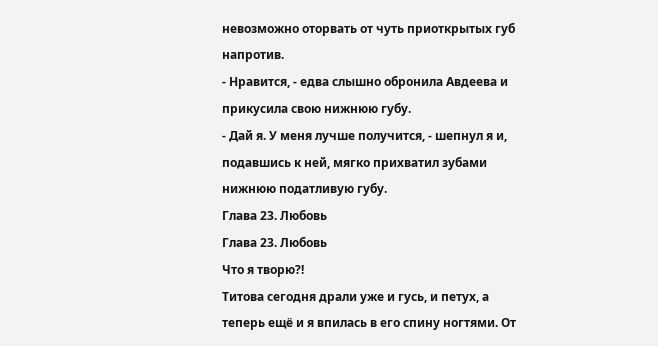невозможно оторвать от чуть приоткрытых губ напротив.
- Нравится, - едва слышно обронила Авдеева и прикусила свою нижнюю губу.
- Дай я. У меня лучше получится, - шепнул я и, подавшись к ней, мягко прихватил зубами нижнюю податливую губу.
Глава 23. Любовь
Глава 23. Любовь
Что я творю?!
Титова сегодня драли уже и гусь, и петух, а теперь ещё и я впилась в его спину ногтями. От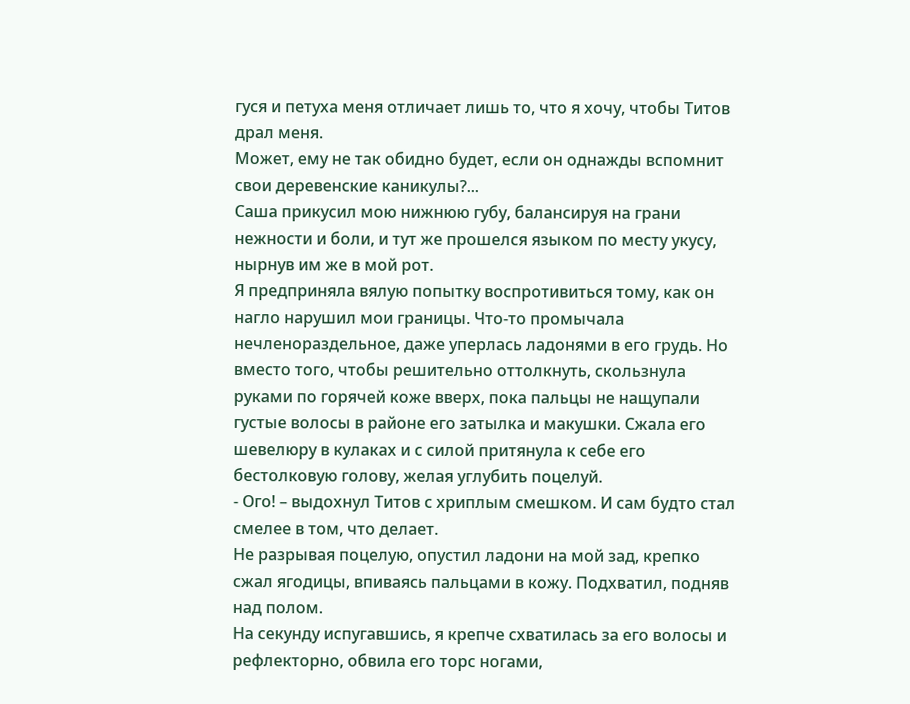гуся и петуха меня отличает лишь то, что я хочу, чтобы Титов драл меня.
Может, ему не так обидно будет, если он однажды вспомнит свои деревенские каникулы?...
Саша прикусил мою нижнюю губу, балансируя на грани нежности и боли, и тут же прошелся языком по месту укусу, нырнув им же в мой рот.
Я предприняла вялую попытку воспротивиться тому, как он нагло нарушил мои границы. Что-то промычала нечленораздельное, даже уперлась ладонями в его грудь. Но вместо того, чтобы решительно оттолкнуть, скользнула руками по горячей коже вверх, пока пальцы не нащупали густые волосы в районе его затылка и макушки. Сжала его шевелюру в кулаках и с силой притянула к себе его бестолковую голову, желая углубить поцелуй.
- Ого! – выдохнул Титов с хриплым смешком. И сам будто стал смелее в том, что делает.
Не разрывая поцелую, опустил ладони на мой зад, крепко сжал ягодицы, впиваясь пальцами в кожу. Подхватил, подняв над полом.
На секунду испугавшись, я крепче схватилась за его волосы и рефлекторно, обвила его торс ногами,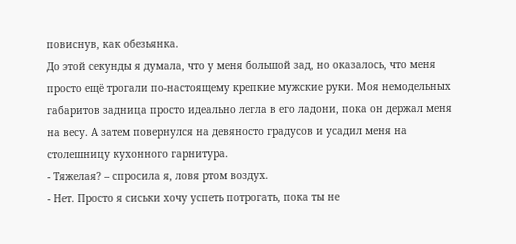повиснув, как обезьянка.
До этой секунды я думала, что у меня большой зад, но оказалось, что меня просто ещё трогали по-настоящему крепкие мужские руки. Моя немодельных габаритов задница просто идеально легла в его ладони, пока он держал меня на весу. А затем повернулся на девяносто градусов и усадил меня на столешницу кухонного гарнитура.
- Тяжелая? – спросила я, ловя ртом воздух.
- Нет. Просто я сиськи хочу успеть потрогать, пока ты не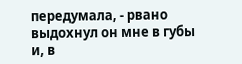передумала, - рвано выдохнул он мне в губы и, в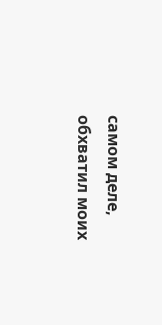самом деле, обхватил моих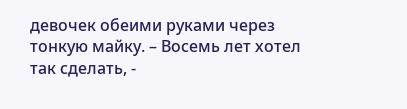девочек обеими руками через тонкую майку. – Восемь лет хотел так сделать, -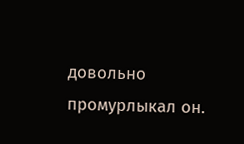довольно промурлыкал он.